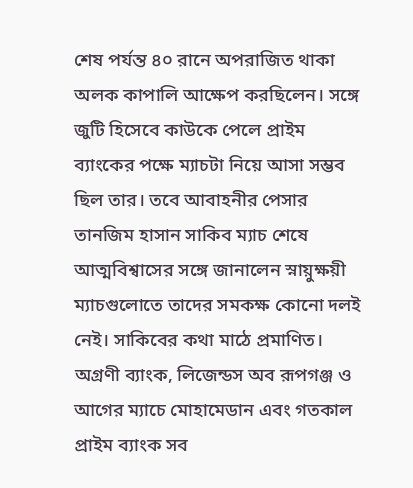শেষ পর্যন্ত ৪০ রানে অপরাজিত থাকা অলক কাপালি আক্ষেপ করছিলেন। সঙ্গে জুটি হিসেবে কাউকে পেলে প্রাইম ব্যাংকের পক্ষে ম্যাচটা নিয়ে আসা সম্ভব ছিল তার। তবে আবাহনীর পেসার তানজিম হাসান সাকিব ম্যাচ শেষে আত্মবিশ্বাসের সঙ্গে জানালেন স্নায়ুক্ষয়ী ম্যাচগুলোতে তাদের সমকক্ষ কোনো দলই নেই। সাকিবের কথা মাঠে প্রমাণিত। অগ্রণী ব্যাংক, লিজেন্ডস অব রূপগঞ্জ ও আগের ম্যাচে মোহামেডান এবং গতকাল প্রাইম ব্যাংক সব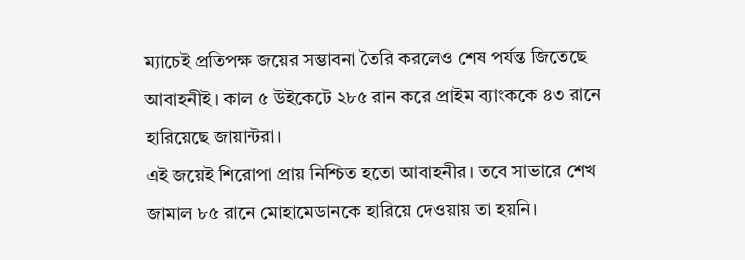ম্যাচেই প্রতিপক্ষ জয়ের সম্ভাবনা তৈরি করলেও শেষ পর্যন্ত জিতেছে আবাহনীই। কাল ৫ উইকেটে ২৮৫ রান করে প্রাইম ব্যাংককে ৪৩ রানে হারিয়েছে জায়ান্টরা।
এই জয়েই শিরোপা প্রায় নিশ্চিত হতো আবাহনীর। তবে সাভারে শেখ জামাল ৮৫ রানে মোহামেডানকে হারিয়ে দেওয়ায় তা হয়নি।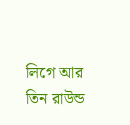লিগে আর তিন রাউন্ড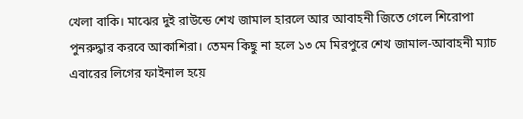খেলা বাকি। মাঝের দুই রাউন্ডে শেখ জামাল হারলে আর আবাহনী জিতে গেলে শিরোপা পুনরুদ্ধার করবে আকাশিরা। তেমন কিছু না হলে ১৩ মে মিরপুরে শেখ জামাল-আবাহনী ম্যাচ এবারের লিগের ফাইনাল হয়ে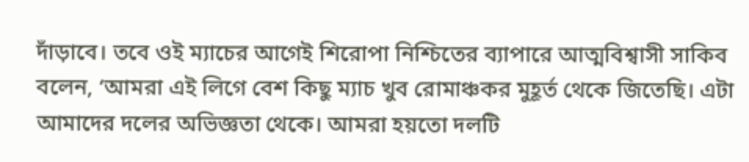দাঁড়াবে। তবে ওই ম্যাচের আগেই শিরোপা নিশ্চিতের ব্যাপারে আত্মবিশ্বাসী সাকিব বলেন, ‘আমরা এই লিগে বেশ কিছু ম্যাচ খুব রোমাঞ্চকর মুহূর্ত থেকে জিতেছি। এটা আমাদের দলের অভিজ্ঞতা থেকে। আমরা হয়তো দলটি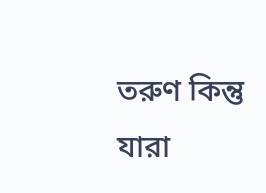তরুণ কিন্তু যারা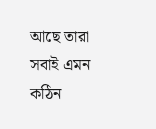আছে তারা সবাই এমন কঠিন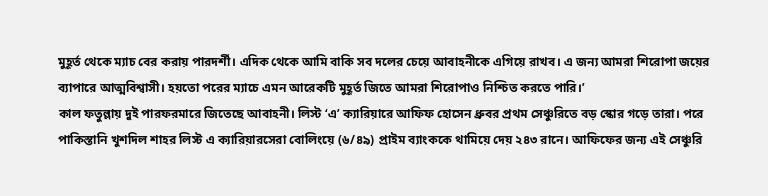মুহূর্ত থেকে ম্যাচ বের করায় পারদর্শী। এদিক থেকে আমি বাকি সব দলের চেয়ে আবাহনীকে এগিয়ে রাখব। এ জন্য আমরা শিরোপা জয়ের ব্যাপারে আত্মবিশ্বাসী। হয়তো পরের ম্যাচে এমন আরেকটি মুহূর্ত জিতে আমরা শিরোপাও নিশ্চিত করতে পারি।’
কাল ফতুল্লায় দুই পারফরমারে জিতেছে আবাহনী। লিস্ট ‘এ’ ক্যারিয়ারে আফিফ হোসেন ধ্রুবর প্রথম সেঞ্চুরিতে বড় স্কোর গড়ে তারা। পরে পাকিস্তানি খুশদিল শাহর লিস্ট এ ক্যারিয়ারসেরা বোলিংয়ে (৬/৪৯) প্রাইম ব্যাংককে থামিয়ে দেয় ২৪৩ রানে। আফিফের জন্য এই সেঞ্চুরি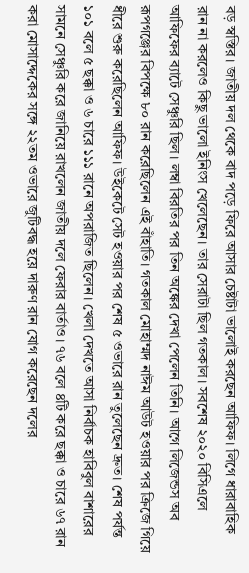বড় স্বস্তির। জাতীয় দল থেকে বাদ পড়ে ফিরে আসার চেষ্টাটা ভালোই করছেন আফিফ। লিগে ধারাবাহিক রান না করলেও কিছু ভালো ইনিংস খেলেছেন। তার সেরাটা ছিল গতকাল। সবশেষ ২০২০ বিসিএলে আফিফের ব্যাটে সেঞ্চুরি ছিল। লম্বা বিরতির পর তিন অঙ্কের দেখা পেলেন তিনি। আগে লিজেন্ডস অব রূপগঞ্জের বিপক্ষে ৮০ রান করেছিলেন এই বাঁহাতি। গতকাল মোহাম্মদ নাঈম আউট হওয়ার পর ক্রিজে গিয়ে ধীরে শুরু করেছিলেন আফিফ। উইকেটে সেট হওয়ার পর শেষ ৫ ওভারে রান তুলেছেন দ্রুত। শেষ পর্যন্ত ১০১ বলে ৫ ছক্কা ও ৬ চারে ১১১ রানে অপরাজিত ছিলেন। খেলা দেখতে আসা নির্বাচক হাবিবুল বাশারের সামনে সেঞ্চুরি করে জানিয়ে রাখলেন জাতীয় দলে ফেরার বার্তাও। ৭৬ বলে ৪টি করে ছক্কা ও চারে ৬৭ রান করা মোসাদ্দেকের সঙ্গে ২২তম ওভারে জুটিবদ্ধ হয়ে দারুণ রান যোগ করেছেন দলের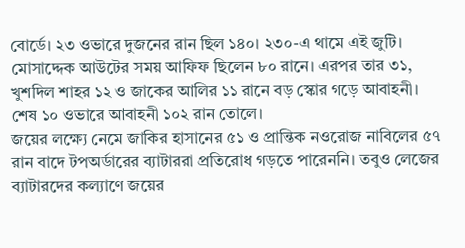বোর্ডে। ২৩ ওভারে দুজনের রান ছিল ১৪০। ২৩০-এ থামে এই জুটি। মোসাদ্দেক আউটের সময় আফিফ ছিলেন ৮০ রানে। এরপর তার ৩১, খুশদিল শাহর ১২ ও জাকের আলির ১১ রানে বড় স্কোর গড়ে আবাহনী। শেষ ১০ ওভারে আবাহনী ১০২ রান তোলে।
জয়ের লক্ষ্যে নেমে জাকির হাসানের ৫১ ও প্রান্তিক নওরোজ নাবিলের ৫৭ রান বাদে টপঅর্ডারের ব্যাটাররা প্রতিরোধ গড়তে পারেননি। তবুও লেজের ব্যাটারদের কল্যাণে জয়ের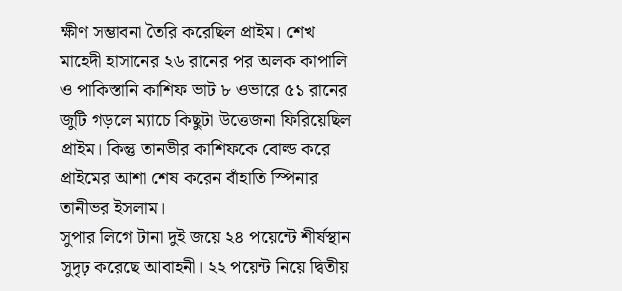ক্ষীণ সম্ভাবনা তৈরি করেছিল প্রাইম। শেখ মাহেদী হাসানের ২৬ রানের পর অলক কাপালি ও পাকিস্তানি কাশিফ ভাট ৮ ওভারে ৫১ রানের জুটি গড়লে ম্যাচে কিছুটা উত্তেজনা ফিরিয়েছিল প্রাইম। কিন্তু তানভীর কাশিফকে বোল্ড করে প্রাইমের আশা শেষ করেন বাঁহাতি স্পিনার তানীভর ইসলাম।
সুপার লিগে টানা দুই জয়ে ২৪ পয়েন্টে শীর্ষস্থান সুদৃঢ় করেছে আবাহনী। ২২ পয়েন্ট নিয়ে দ্বিতীয়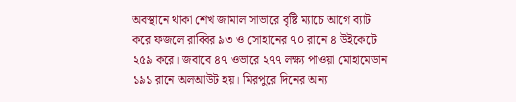অবস্থানে থাকা শেখ জামাল সাভারে বৃষ্টি ম্যাচে আগে ব্যাট করে ফজলে রাব্বির ৯৩ ও সোহানের ৭০ রানে ৪ উইকেটে ২৫৯ করে। জবাবে ৪৭ ওভারে ২৭৭ লক্ষ্য পাওয়া মোহামেডান ১৯১ রানে অলআউট হয়। মিরপুরে দিনের অন্য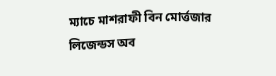ম্যাচে মাশরাফী বিন মোর্ত্তজার লিজেন্ডস অব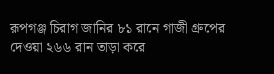রূপগঞ্জ চিরাগ জানির ৮১ রানে গাজী গ্রুপের দেওয়া ২৬৬ রান তাড়া করে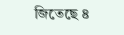জিতেছে ৪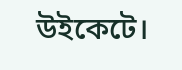উইকেটে।